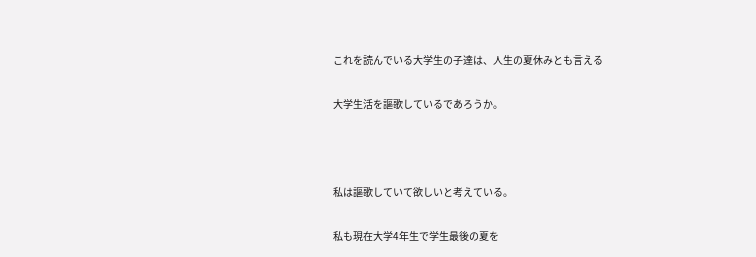これを読んでいる大学生の子達は、人生の夏休みとも言える

大学生活を謳歌しているであろうか。



私は謳歌していて欲しいと考えている。

私も現在大学4年生で学生最後の夏を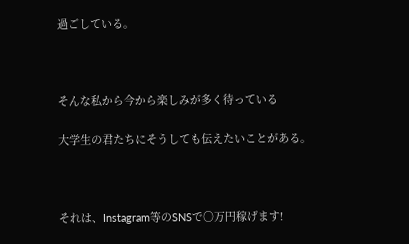過ごしている。



そんな私から今から楽しみが多く待っている

大学生の君たちにそうしても伝えたいことがある。



それは、Instagram等のSNSで○万円稼げます!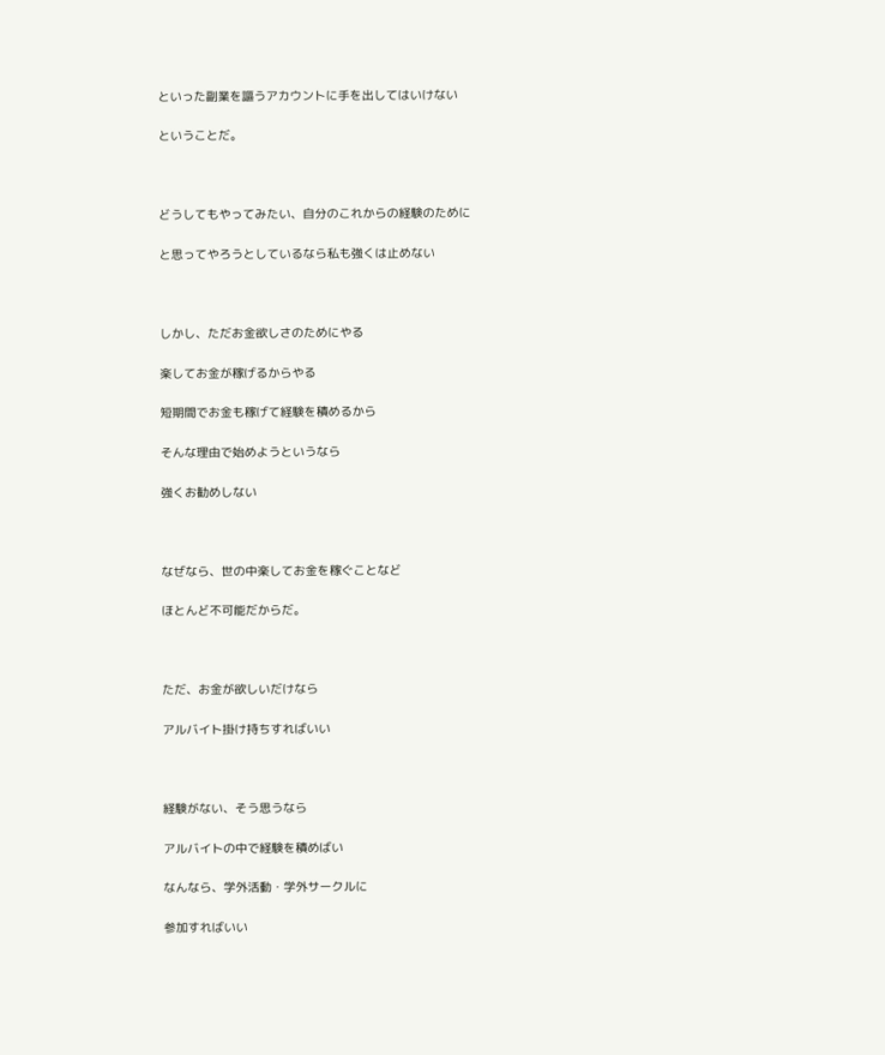といった副業を謳うアカウントに手を出してはいけない

ということだ。



どうしてもやってみたい、自分のこれからの経験のために

と思ってやろうとしているなら私も強くは止めない



しかし、ただお金欲しさのためにやる

楽してお金が稼げるからやる

短期間でお金も稼げて経験を積めるから

そんな理由で始めようというなら

強くお勧めしない



なぜなら、世の中楽してお金を稼ぐことなど

ほとんど不可能だからだ。



ただ、お金が欲しいだけなら

アルバイト掛け持ちすればいい



経験がない、そう思うなら

アルバイトの中で経験を積めばい

なんなら、学外活動・学外サークルに

参加すればいい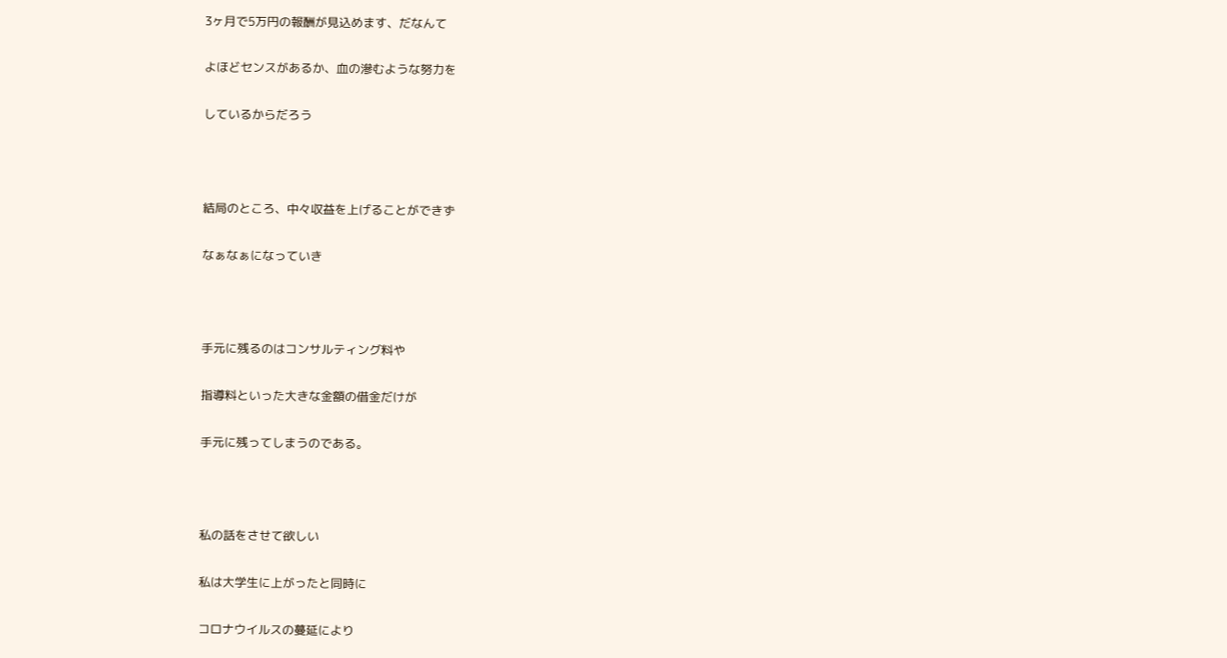3ヶ月で5万円の報酬が見込めます、だなんて

よほどセンスがあるか、血の滲むような努力を

しているからだろう



結局のところ、中々収益を上げることができず

なぁなぁになっていき



手元に残るのはコンサルティング料や

指導料といった大きな金額の借金だけが

手元に残ってしまうのである。



私の話をさせて欲しい

私は大学生に上がったと同時に

コロナウイルスの蔓延により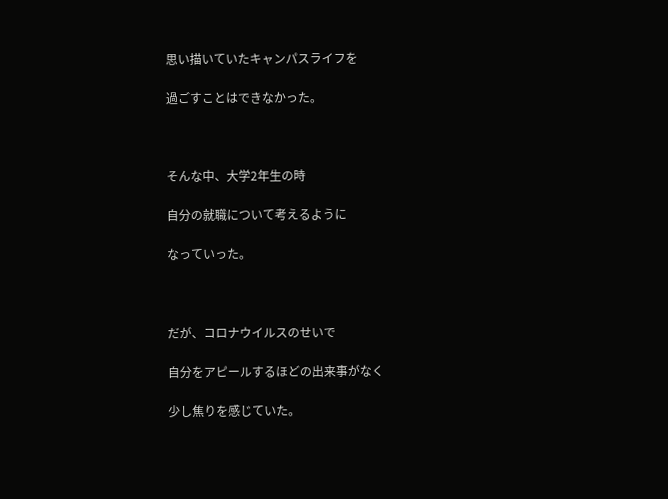思い描いていたキャンパスライフを

過ごすことはできなかった。



そんな中、大学2年生の時

自分の就職について考えるように

なっていった。



だが、コロナウイルスのせいで

自分をアピールするほどの出来事がなく

少し焦りを感じていた。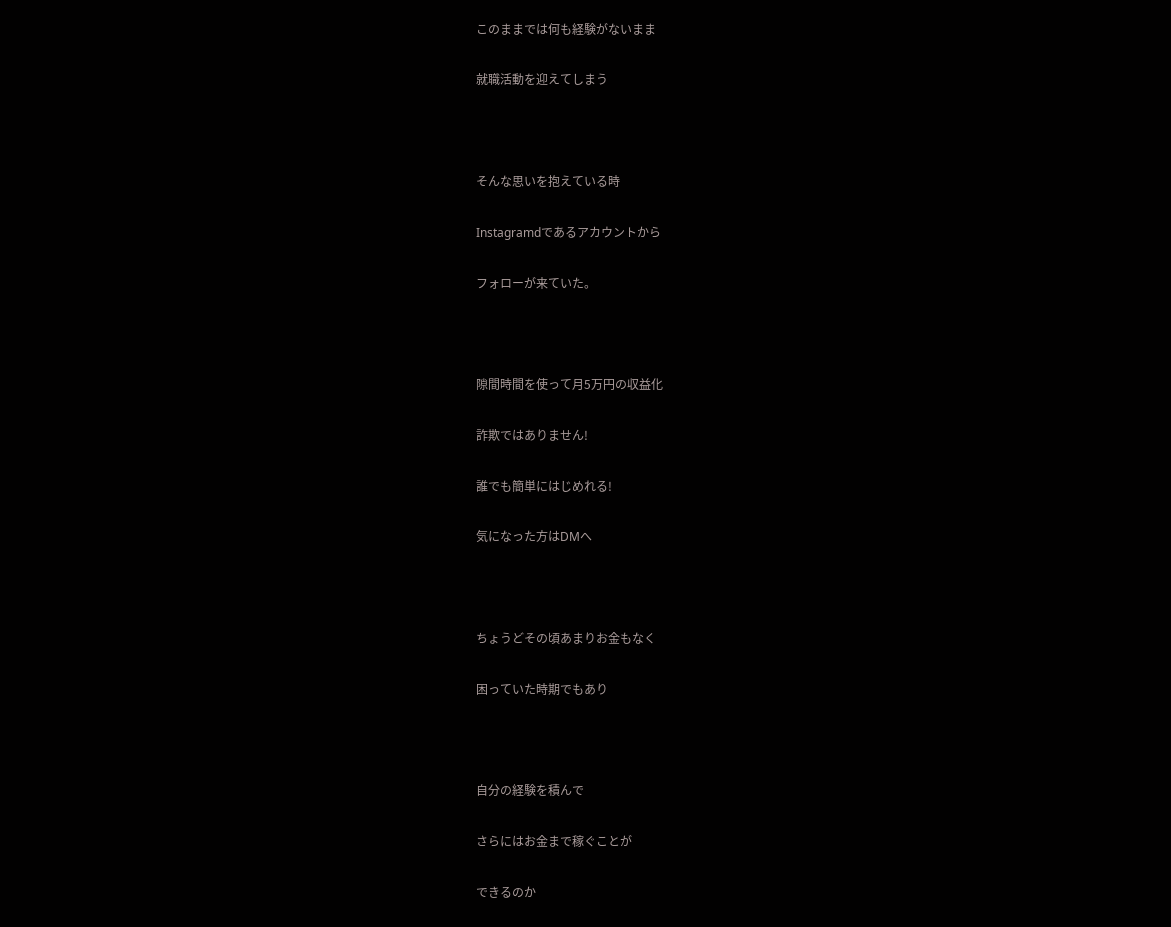このままでは何も経験がないまま

就職活動を迎えてしまう



そんな思いを抱えている時

Instagramdであるアカウントから

フォローが来ていた。



隙間時間を使って月5万円の収益化

詐欺ではありません!

誰でも簡単にはじめれる!

気になった方はDMへ



ちょうどその頃あまりお金もなく

困っていた時期でもあり



自分の経験を積んで

さらにはお金まで稼ぐことが

できるのか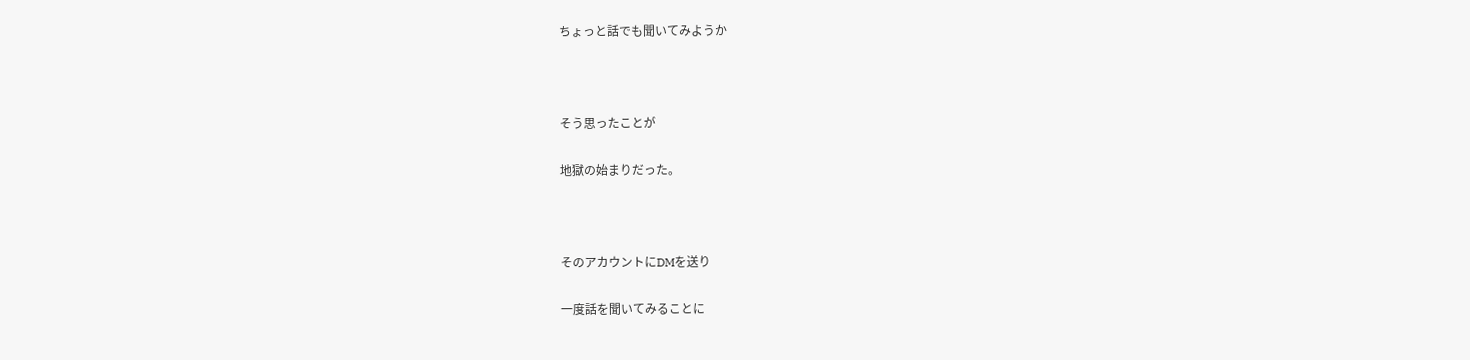ちょっと話でも聞いてみようか



そう思ったことが

地獄の始まりだった。



そのアカウントにDMを送り

一度話を聞いてみることに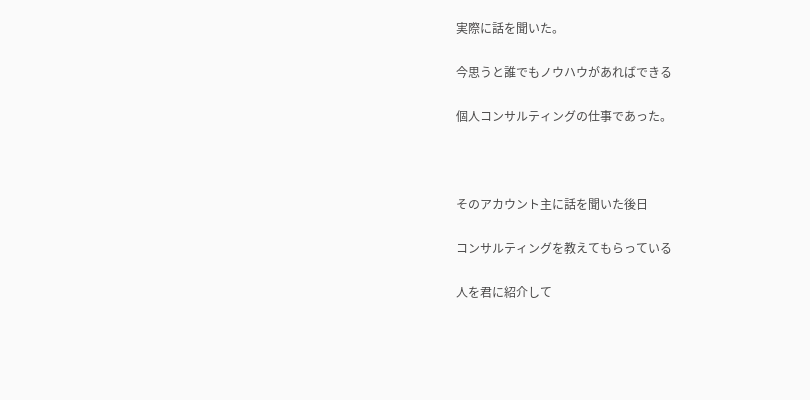実際に話を聞いた。

今思うと誰でもノウハウがあればできる

個人コンサルティングの仕事であった。



そのアカウント主に話を聞いた後日

コンサルティングを教えてもらっている

人を君に紹介して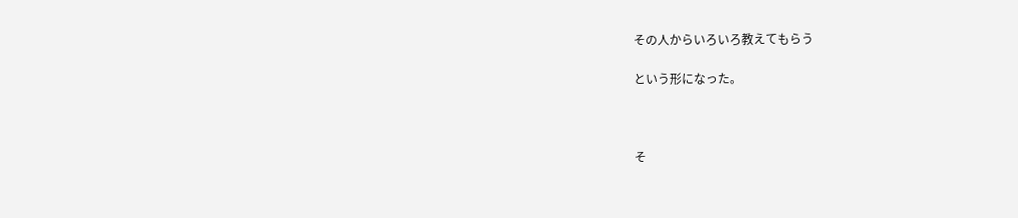その人からいろいろ教えてもらう

という形になった。



そ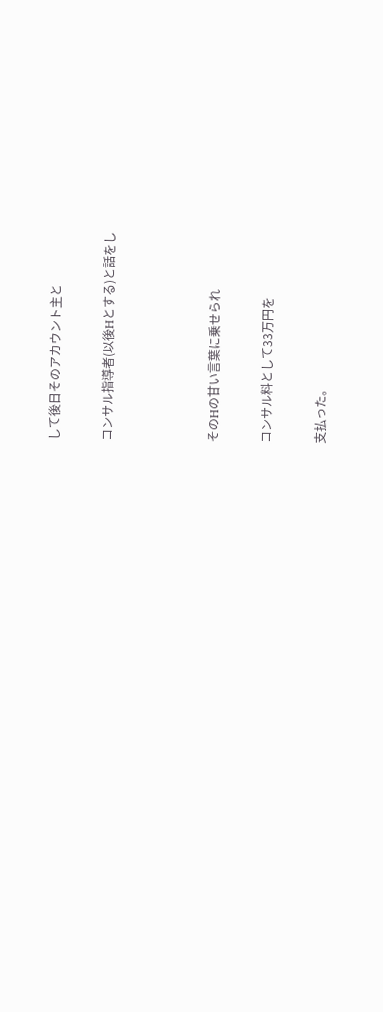して後日そのアカウント主と

コンサル指導者(以後Hとする)と話をし



そのHの甘い言葉に乗せられ

コンサル料として33万円を

支払った。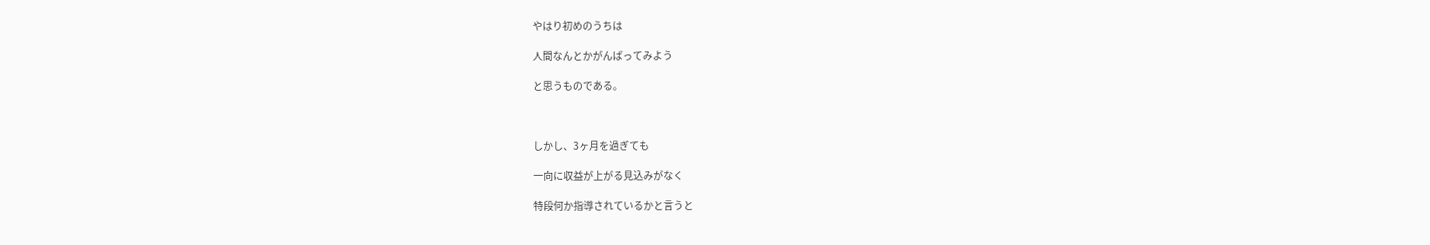やはり初めのうちは

人間なんとかがんばってみよう

と思うものである。



しかし、3ヶ月を過ぎても

一向に収益が上がる見込みがなく

特段何か指導されているかと言うと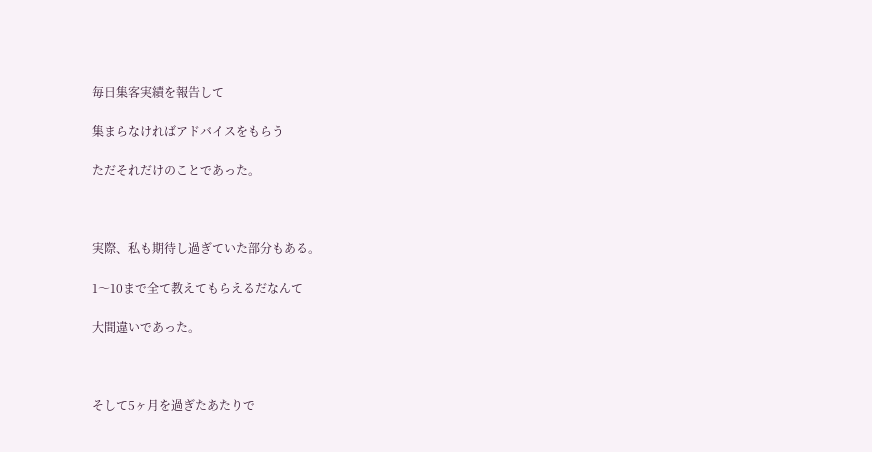毎日集客実績を報告して

集まらなければアドバイスをもらう

ただそれだけのことであった。



実際、私も期待し過ぎていた部分もある。

1〜10まで全て教えてもらえるだなんて

大間違いであった。



そして5ヶ月を過ぎたあたりで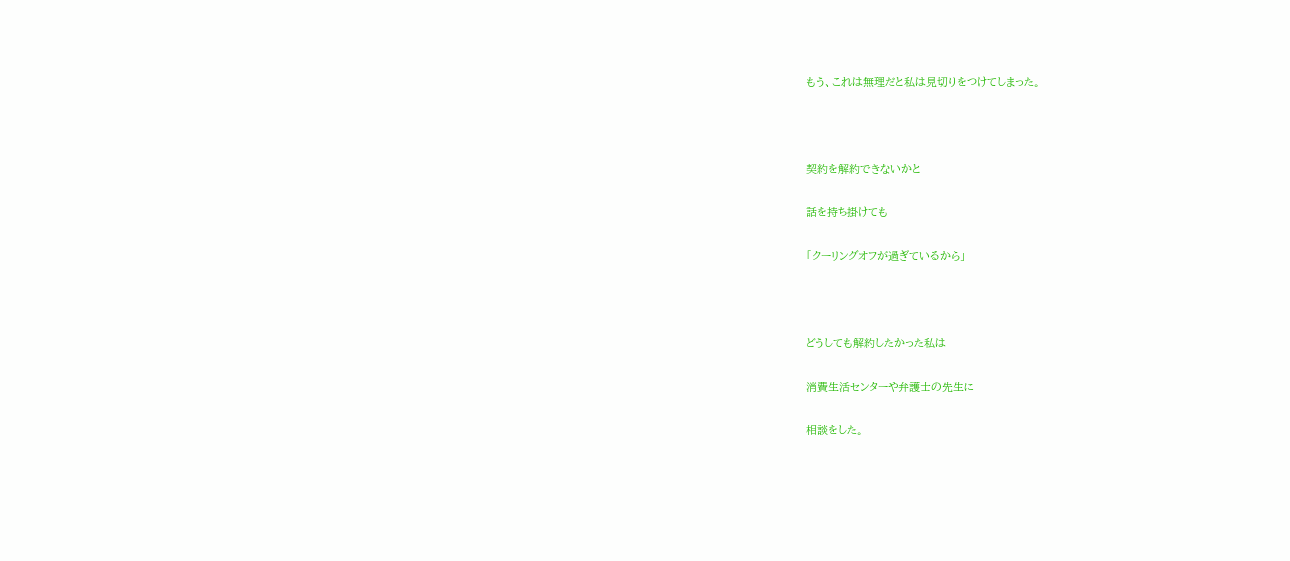もう、これは無理だと私は見切りをつけてしまった。



契約を解約できないかと

話を持ち掛けても

「クーリングオフが過ぎているから」



どうしても解約したかった私は

消費生活センターや弁護士の先生に

相談をした。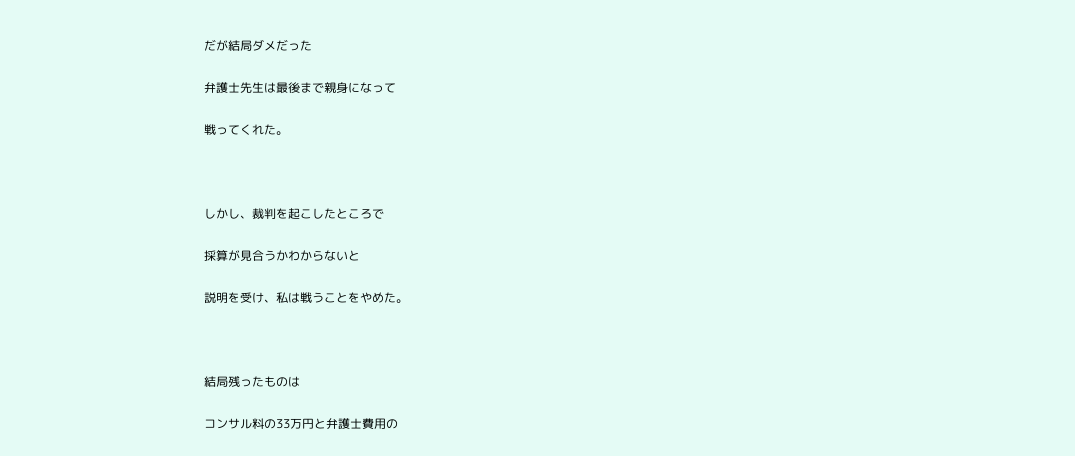だが結局ダメだった

弁護士先生は最後まで親身になって

戦ってくれた。



しかし、裁判を起こしたところで

採算が見合うかわからないと

説明を受け、私は戦うことをやめた。



結局残ったものは

コンサル料の33万円と弁護士費用の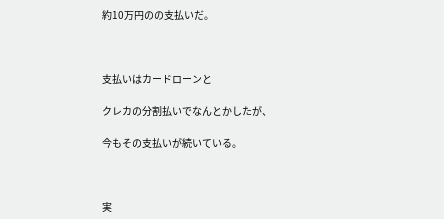約10万円のの支払いだ。



支払いはカードローンと

クレカの分割払いでなんとかしたが、

今もその支払いが続いている。



実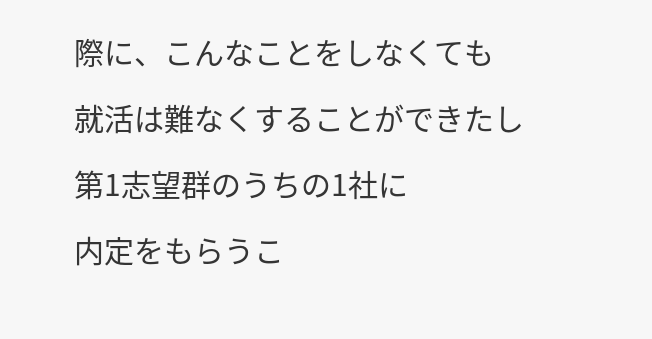際に、こんなことをしなくても

就活は難なくすることができたし

第1志望群のうちの1社に

内定をもらうこ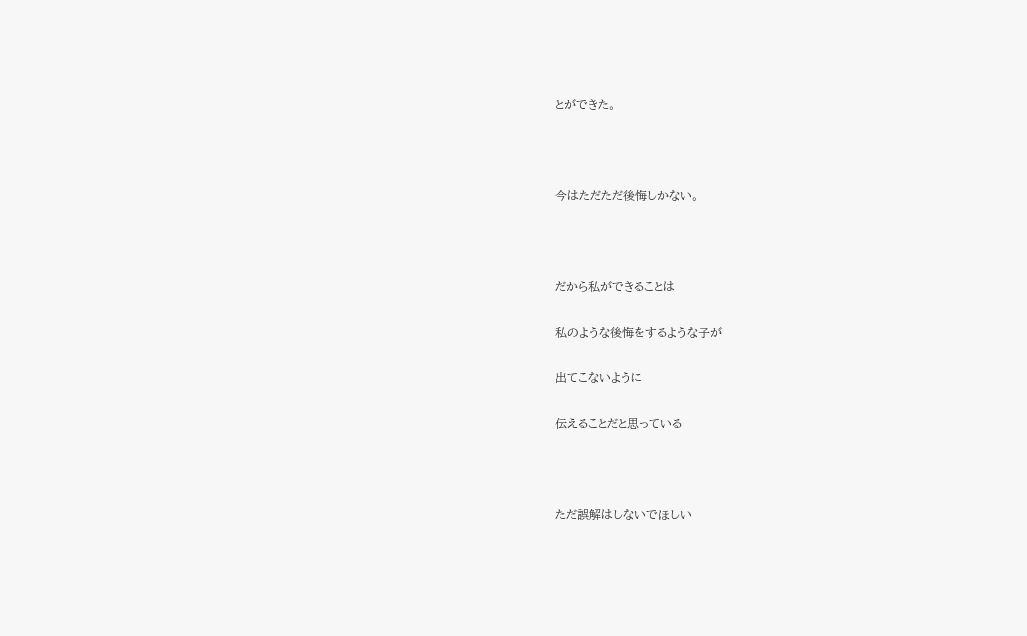とができた。



今はただただ後悔しかない。



だから私ができることは

私のような後悔をするような子が

出てこないように

伝えることだと思っている



ただ誤解はしないでほしい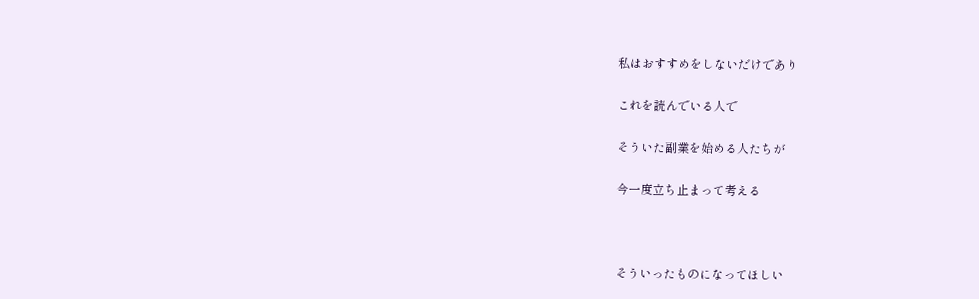私はおすすめをしないだけであり

これを読んでいる人で

そういた副業を始める人たちが

今一度立ち止まって考える



そういったものになってほしい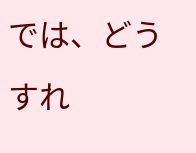では、どうすれ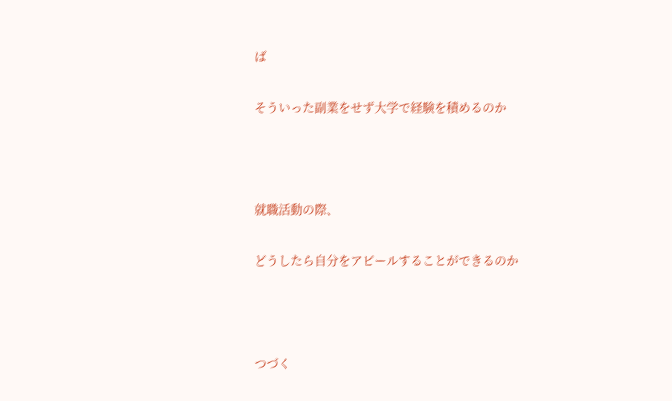ば

そういった副業をせず大学で経験を積めるのか



就職活動の際、

どうしたら自分をアピールすることができるのか



つづく